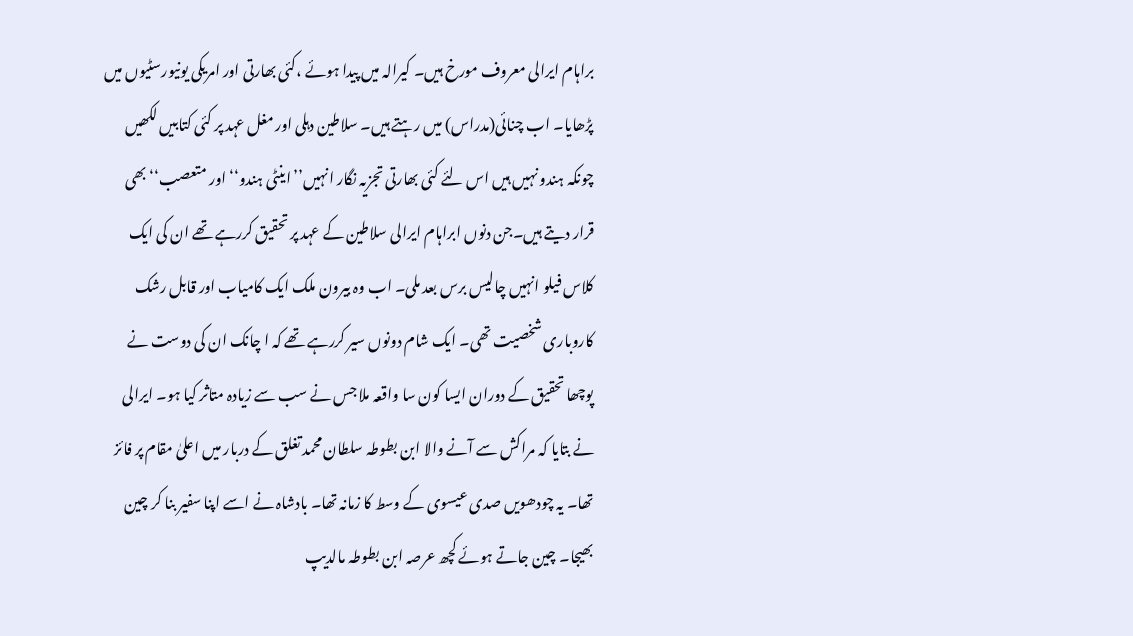براہام ایرالی معروف مورخ ہیں۔ کیرالہ میں پیدا ہوئے ،کئی بھارتی اور امریکی یونیورسٹیوں میں پڑھایا۔ اب چنائی(مدراس) میں رہتے ہیں۔ سلاطین دہلی اور مغل عہد پر کئی کتابیں لکھیں چونکہ ہندو نہیں ہیں اس لئے کئی بھارتی تجزیہ نگار انہیں’’اینٹی ہندو‘‘ اور متعصب‘‘ بھی قرار دیتے ہیں۔جن دنوں ابراہام ایرالی سلاطین کے عہد پر تحقیق کررہے تھے ان کی ایک کلاس فیلو انہیں چالیس برس بعد ملی۔ اب وہ بیرون ملک ایک کامیاب اور قابل رشک کاروباری شخصیت تھی۔ ایک شام دونوں سیر کررہے تھے کہ ا چانک ان کی دوست نے پوچھا تحقیق کے دوران ایسا کون سا واقعہ ملا جس نے سب سے زیادہ متاثر کیا ہو۔ ایرالی نے بتایا کہ مراکش سے آنے والا ابن بطوطہ سلطان محمد تغلق کے دربار میں اعلیٰ مقام پر فائز تھا۔ یہ چودھویں صدی عیسوی کے وسط کا زمانہ تھا۔ بادشاہ نے اسے اپنا سفیر بنا کر چین بھیجا۔ چین جاتے ہوئے کچھ عرصہ ابن بطوطہ مالدیپ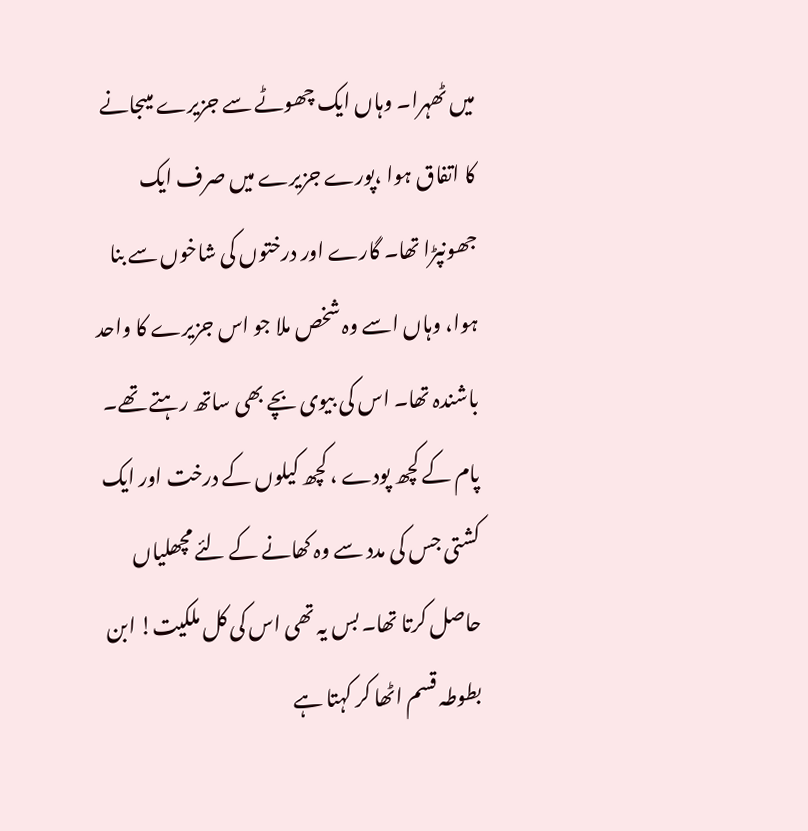میں ٹھہرا۔ وہاں ایک چھوٹے سے جزیرے میںجانے کا اتفاق ہوا ،پورے جزیرے میں صرف ایک جھونپڑا تھا۔ گارے اور درختوں کی شاخوں سے بنا ہوا، وہاں اسے وہ شخص ملا جو اس جزیرے کا واحد باشندہ تھا۔ اس کی بیوی بچے بھی ساتھ رہتے تھے۔ پام کے کچھ پودے ، کچھ کیلوں کے درخت اور ایک کشتی جس کی مدد سے وہ کھانے کے لئے مچھلیاں حاصل کرتا تھا۔ بس یہ تھی اس کی کل ملکیت! ابن بطوطہ قسم اٹھا کر کہتا ہے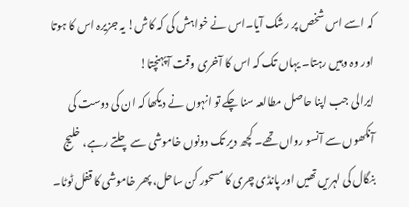کہ اسے اس شخص پر رشک آیا۔اس نے خواہش کی کہ کاش! یہ جزیرہ اس کا ہوتا اور وہ وہیں رہتا۔ یہاں تک کہ اس کا آخری وقت آپہنچتا!
ایرالی جب اپنا حاصل مطالعہ سنا چکے تو انہوں نے دیکھا کہ ان کی دوست کی آنکھوں سے آنسو رواں تھے۔ کچھ دیر تک دونوں خاموشی سے چلتے رہے، خلیج بنگال کی لہریں تھیں اور پانڈی چری کا مسحور کن ساحل، پھر خاموشی کا قفل ٹوٹا۔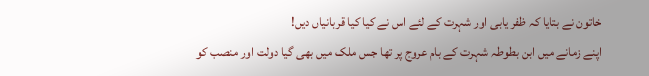خاتون نے بتایا کہ ظفر یابی اور شہرت کے لئے اس نے کیا کیا قربانیاں دیں!
اپنے زمانے میں ابن بطوطہ شہرت کے بام عروج پر تھا جس ملک میں بھی گیا دولت اور منصب کو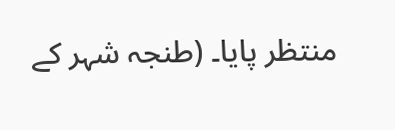منتظر پایا۔ (طنجہ شہر کے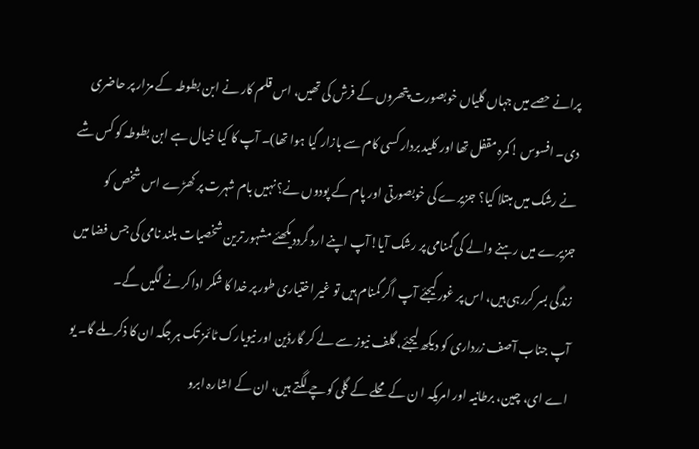پرانے حصے میں جہاں گلیاں خوبصورت پتھروں کے فرش کی تھیں، اس قلم کار نے ابن بطوطہ کے مزار پر حاضری دی۔ افسوس !کمرہ مقفل تھا اور کلید بردار کسی کام سے بازار گیا ہوا تھا)۔ آپ کا کیا خیال ہے ابن بطوطہ کو کس شے نے رشک میں مبتلا کیا؟ جزیرے کی خوبصورتی اور پام کے پودوں نے؟ نہیں بام شہرت پر کھڑے اس شخص کو جزیرے میں رہنے والے کی گمنامی پر رشک آیا!آپ اپنے ارد گرددیکھئے مشہور ترین شخصیات بلند نامی کی جس فضا میں زندگی بسر کررہی ہیں، اس پر غور کیجئے آپ اگر گمنام ہیں تو غیر اختیاری طور پر خدا کا شکر ادا کرنے لگیں گے۔
آپ جناب آصف زرداری کو دیکھ لیجئے، گلف نیوز سے لے کر گارڈین اور نیویارک ٹائمز تک ہر جگہ ان کا ذکر ملے گا۔ یو اے ای، چین، برطانیہ اور امریکہ ا ن کے محلے کے گلی کوچے لگتے ہیں، ان کے اشارہ ابرو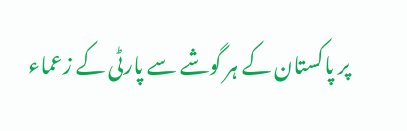پر پاکستان کے ہر گوشے سے پارٹی کے زعماء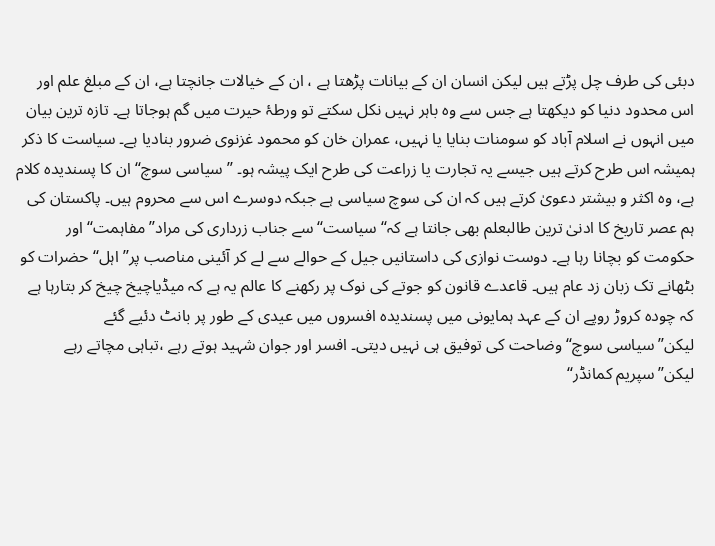دبئی کی طرف چل پڑتے ہیں لیکن انسان ان کے بیانات پڑھتا ہے ، ان کے خیالات جانچتا ہے، ان کے مبلغ علم اور اس محدود دنیا کو دیکھتا ہے جس سے وہ باہر نہیں نکل سکتے تو ورطۂ حیرت میں گم ہوجاتا ہے۔ تازہ ترین بیان میں انہوں نے اسلام آباد کو سومنات بنایا یا نہیں، عمران خان کو محمود غزنوی ضرور بنادیا ہے۔ سیاست کا ذکر ہمیشہ اس طرح کرتے ہیں جیسے یہ تجارت یا زراعت کی طرح ایک پیشہ ہو۔ ’’سیاسی سوچ‘‘ ان کا پسندیدہ کلام ہے، وہ اکثر و بیشتر دعویٰ کرتے ہیں کہ ان کی سوچ سیاسی ہے جبکہ دوسرے اس سے محروم ہیں۔ پاکستان کی ہم عصر تاریخ کا ادنیٰ ترین طالبعلم بھی جانتا ہے کہ‘‘سیاست‘‘ سے جناب زرداری کی مراد’’مفاہمت‘‘ اور حکومت کو بچانا رہا ہے۔ دوست نوازی کی داستانیں جیل کے حوالے سے لے کر آئینی مناصب پر’’اہل‘‘ حضرات کو بٹھانے تک زبان زد عام ہیں۔ قاعدے قانون کو جوتے کی نوک پر رکھنے کا عالم یہ ہے کہ میڈیاچیخ چیخ کر بتارہا ہے کہ چودہ کروڑ روپے ان کے عہد ہمایونی میں پسندیدہ افسروں میں عیدی کے طور پر بانٹ دئیے گئے لیکن’’سیاسی سوچ‘‘ وضاحت کی توفیق ہی نہیں دیتی۔ افسر اور جوان شہید ہوتے رہے ،تباہی مچاتے رہے لیکن’’سپریم کمانڈر‘‘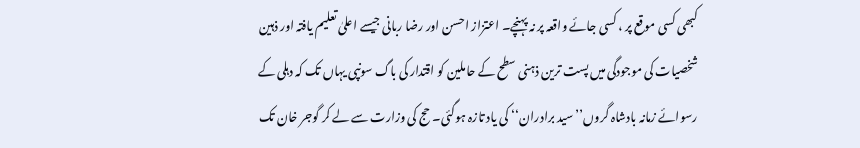کبھی کسی موقع پر ، کسی جائے واقعہ پر نہ پہنچے۔ اعتزاز احسن اور رضا ربانی جیسے اعلیٰ تعلیم یافتہ اور ذہین شخصیات کی موجودگی میں پست ترین ذہنی سطح کے حاملین کو اقتدار کی باگ سونپی یہاں تک کہ دہلی کے رسوائے زمانہ بادشاہ گروں’’سید برادران‘‘ کی یاد تازہ ہوگئی۔ حج کی وزارت سے لے کر گوجر خان تک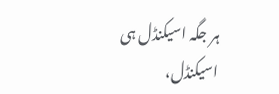ہر جگہ اسیکنڈل ہی اسیکنڈل،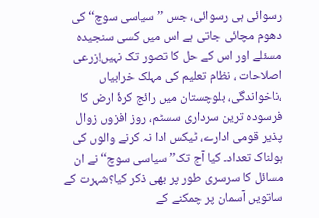رسوائی ہی رسوائی، جس ’’سیاسی سوچ‘‘ کی دھوم مچائی جاتی ہے اس میں کسی سنجیدہ مسئلے اور اس کے حل کا تصور تک نہیں!زرعی اصلاحات ، نظام تعلیم کی مہلک خرابیاں ،ناخواندگی، بلوچستان میں رائج کرۂ ارض کا فرسودہ ترین سرداری سسٹم، روز افزوں زوال پذیر قومی ادارے، ٹیکس ادا نہ کرنے والوں کی ہولناک تعداد۔ کیا آج تک’’سیاسی سوچ‘‘ نے ان مسائل کا سرسری طور پر بھی ذکر کیا؟شہرت کے ساتویں آسمان پر چمکنے کے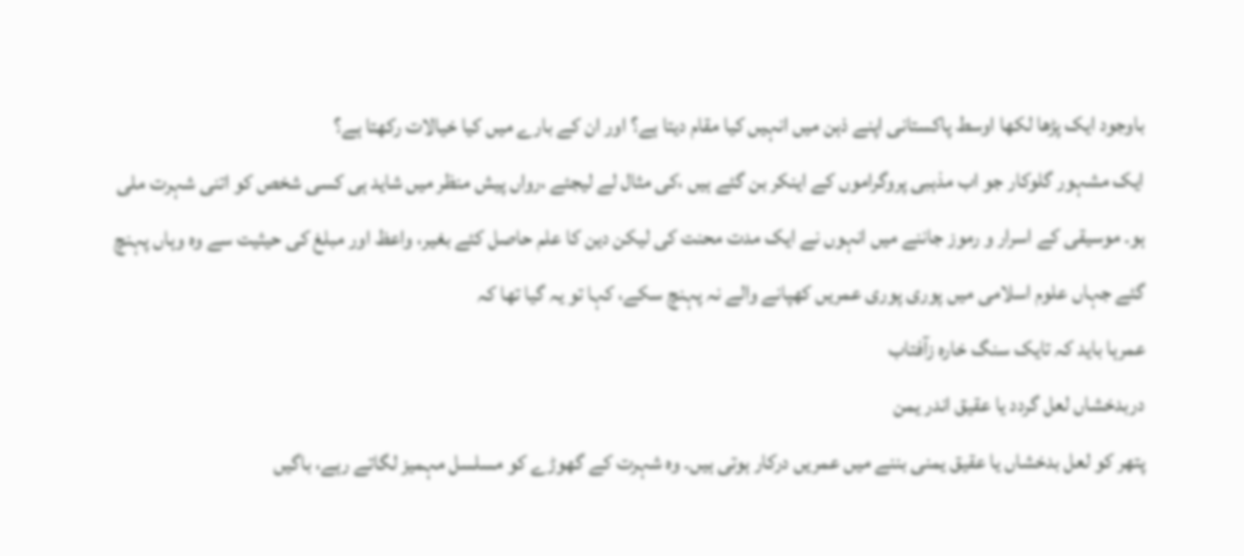باوجود ایک پڑھا لکھا اوسط پاکستانی اپنے ذہن میں انہیں کیا مقام دیتا ہے؟ اور ان کے بارے میں کیا خیالات رکھتا ہے؟
ایک مشہور گلوکار جو اب مذہبی پروگراموں کے اینکر بن گئے ہیں ،کی مثال لے لیجئے ،رواں پیش منظر میں شاید ہی کسی شخص کو اتنی شہرت ملی ہو۔ موسیقی کے اسرار و رموز جاننے میں انہوں نے ایک مدت محنت کی لیکن دین کا علم حاصل کئے بغیر، واعظ اور مبلغ کی حیثیت سے وہ وہاں پہنچ گئے جہاں علوم اسلامی میں پوری پوری عمریں کھپانے والے نہ پہنچ سکے، کہا تو یہ گیا تھا کہ
عمرہا باید کہ تایک سنگ خارہ زآفتاب
دربدخشاں لعل گردد یا عقیق اندر یمن
پتھر کو لعل بدخشاں یا عقیق یمنی بننے میں عمریں درکار ہوتی ہیں۔ وہ شہرت کے گھوڑے کو مسلسل مہمیز لگاتے رہے، باگیں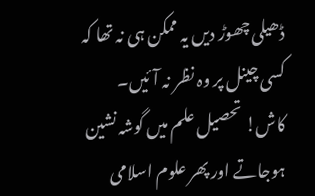ڈھیلی چھوڑ دیں یہ ممکن ہی نہ تھا کہ کسی چینل پر وہ نظر نہ آئیں۔ کاش! تحصیل علم میں گوشہ نشین ہوجاتے اور پھر علوم اسلامی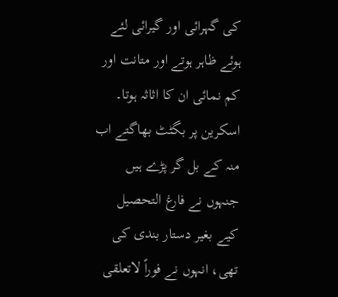کی گہرائی اور گیرائی لئے ہوئے ظاہر ہوتے اور متانت اور کم نمائی ان کا اثاثہ ہوتا۔ اسکرین پر بگٹٹ بھاگتے اب منہ کے بل گر پڑے ہیں جنہوں نے فارغ التحصیل کیے بغیر دستار بندی کی تھی، انہوں نے فوراً لاتعلقی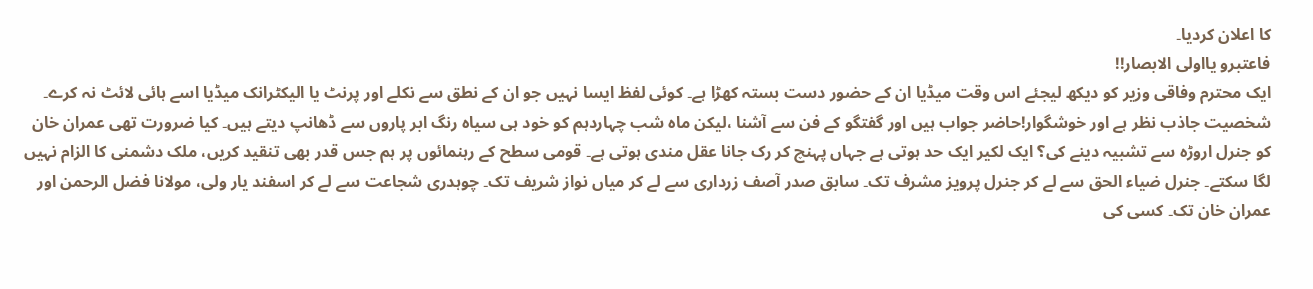کا اعلان کردیا۔
فاعتبرو یااولی الابصار!!
ایک محترم وفاقی وزیر کو دیکھ لیجئے اس وقت میڈیا ان کے حضور دست بستہ کھڑا ہے۔ کوئی لفظ ایسا نہیں جو ان کے نطق سے نکلے اور پرنٹ یا الیکٹرانک میڈیا اسے ہائی لائٹ نہ کرے۔ شخصیت جاذب نظر ہے اور خوشگوار!حاضر جواب ہیں اور گفتگو کے فن سے آشنا ،لیکن ماہ شب چہاردہم کو خود ہی سیاہ رنگ ابر پاروں سے ڈھانپ دیتے ہیں۔ کیا ضرورت تھی عمران خان کو جنرل اروڑہ سے تشبیہ دینے کی؟ ایک لکیر ایک حد ہوتی ہے جہاں پہنچ کر رک جانا عقل مندی ہوتی ہے۔ قومی سطح کے رہنمائوں پر ہم جس قدر بھی تنقید کریں، ملک دشمنی کا الزام نہیں لگا سکتے۔ جنرل ضیاء الحق سے لے کر جنرل پرویز مشرف تک۔ سابق صدر آصف زرداری سے لے کر میاں نواز شریف تک۔ چوہدری شجاعت سے لے کر اسفند یار ولی، مولانا فضل الرحمن اور عمران خان تک۔ کسی کی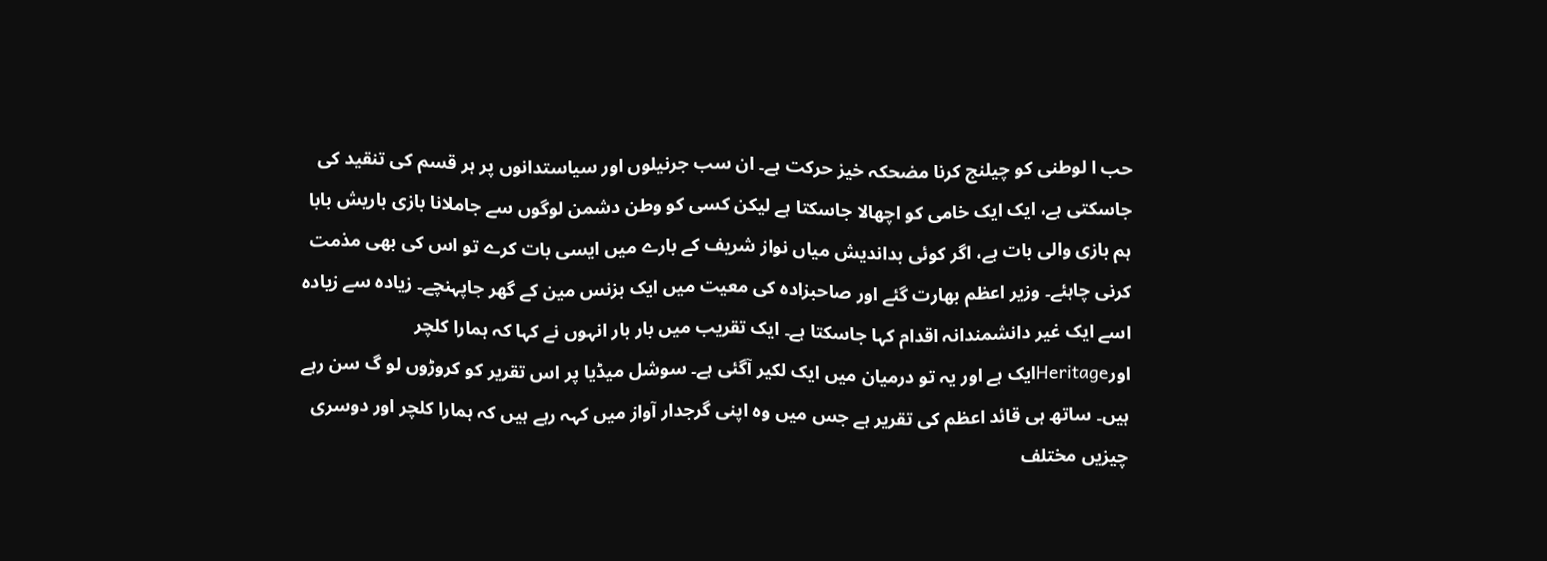حب ا لوطنی کو چیلنج کرنا مضحکہ خیز حرکت ہے۔ ان سب جرنیلوں اور سیاستدانوں پر ہر قسم کی تنقید کی جاسکتی ہے، ایک ایک خامی کو اچھالا جاسکتا ہے لیکن کسی کو وطن دشمن لوگوں سے جاملانا بازی باریش بابا ہم بازی والی بات ہے، اگر کوئی بداندیش میاں نواز شریف کے بارے میں ایسی بات کرے تو اس کی بھی مذمت کرنی چاہئے۔ وزیر اعظم بھارت گئے اور صاحبزادہ کی معیت میں ایک بزنس مین کے گھر جاپہنچے۔ زیادہ سے زیادہ اسے ایک غیر دانشمندانہ اقدام کہا جاسکتا ہے۔ ایک تقریب میں بار بار انہوں نے کہا کہ ہمارا کلچر اورHeritageایک ہے اور یہ تو درمیان میں ایک لکیر آگئی ہے۔ سوشل میڈیا پر اس تقریر کو کروڑوں لو گ سن رہے ہیں۔ ساتھ ہی قائد اعظم کی تقریر ہے جس میں وہ اپنی گرجدار آواز میں کہہ رہے ہیں کہ ہمارا کلچر اور دوسری چیزیں مختلف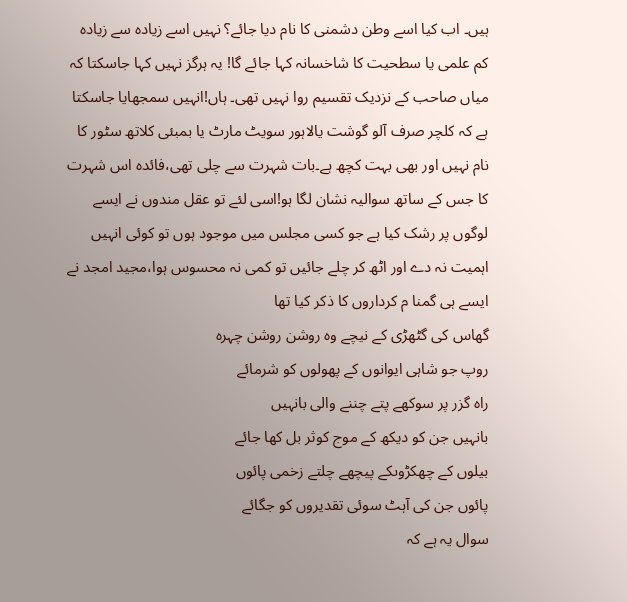ہیں۔ اب کیا اسے وطن دشمنی کا نام دیا جائے؟ نہیں اسے زیادہ سے زیادہ کم علمی یا سطحیت کا شاخسانہ کہا جائے گا! یہ ہرگز نہیں کہا جاسکتا کہ میاں صاحب کے نزدیک تقسیم روا نہیں تھی۔ ہاں!انہیں سمجھایا جاسکتا ہے کہ کلچر صرف آلو گوشت یالاہور سویٹ مارٹ یا بمبئی کلاتھ سٹور کا نام نہیں اور بھی بہت کچھ ہے۔بات شہرت سے چلی تھی،فائدہ اس شہرت کا جس کے ساتھ سوالیہ نشان لگا ہو!اسی لئے تو عقل مندوں نے ایسے لوگوں پر رشک کیا ہے جو کسی مجلس میں موجود ہوں تو کوئی انہیں اہمیت نہ دے اور اٹھ کر چلے جائیں تو کمی نہ محسوس ہوا،مجید امجد نے ایسے ہی گمنا م کرداروں کا ذکر کیا تھا
گھاس کی گٹھڑی کے نیچے وہ روشن روشن چہرہ
روپ جو شاہی ایوانوں کے پھولوں کو شرمائے
راہ گزر پر سوکھے پتے چننے والی بانہیں
بانہیں جن کو دیکھ کے موج کوثر بل کھا جائے
بیلوں کے چھکڑوںکے پیچھے چلتے زخمی پائوں
پائوں جن کی آہٹ سوئی تقدیروں کو جگائے
سوال یہ ہے کہ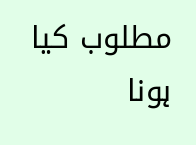مطلوب کیا ہونا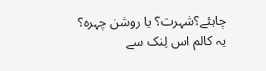چاہئے؟شہرت؟ یا روشن چہرہ؟
یہ کالم اس لِنک سے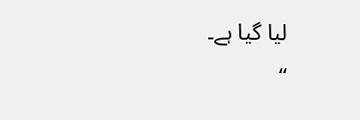لیا گیا ہے۔
“